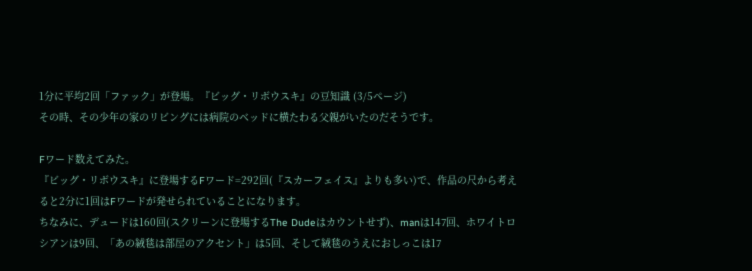1分に平均2回「ファック」が登場。『ビッグ・リボウスキ』の豆知識 (3/5ページ)
その時、その少年の家のリビングには病院のベッドに横たわる父親がいたのだそうです。

Fワード数えてみた。
『ビッグ・リボウスキ』に登場するFワード=292回(『スカーフェイス』よりも多い)で、作品の尺から考えると2分に1回はFワードが発せられていることになります。
ちなみに、デュードは160回(スクリーンに登場するThe Dudeはカウントせず)、manは147回、ホワイトロシアンは9回、「あの絨毯は部屋のアクセント」は5回、そして絨毯のうえにおしっこは17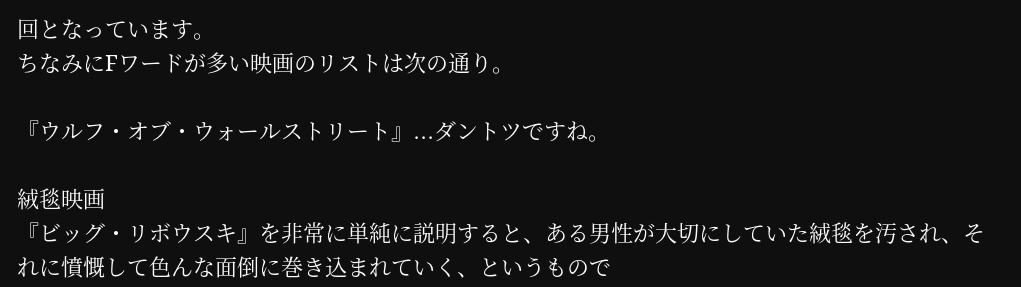回となっています。
ちなみにFワードが多い映画のリストは次の通り。

『ウルフ・オブ・ウォールストリート』...ダントツですね。

絨毯映画
『ビッグ・リボウスキ』を非常に単純に説明すると、ある男性が大切にしていた絨毯を汚され、それに憤慨して色んな面倒に巻き込まれていく、というもので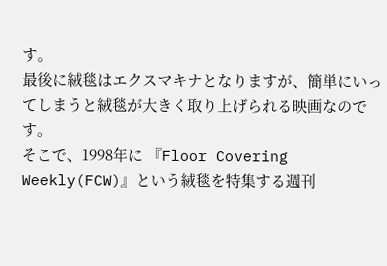す。
最後に絨毯はエクスマキナとなりますが、簡単にいってしまうと絨毯が大きく取り上げられる映画なのです。
そこで、1998年に 『Floor Covering Weekly(FCW)』という絨毯を特集する週刊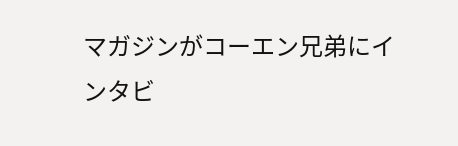マガジンがコーエン兄弟にインタビ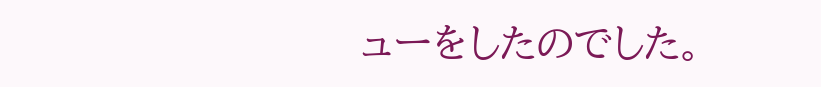ューをしたのでした。